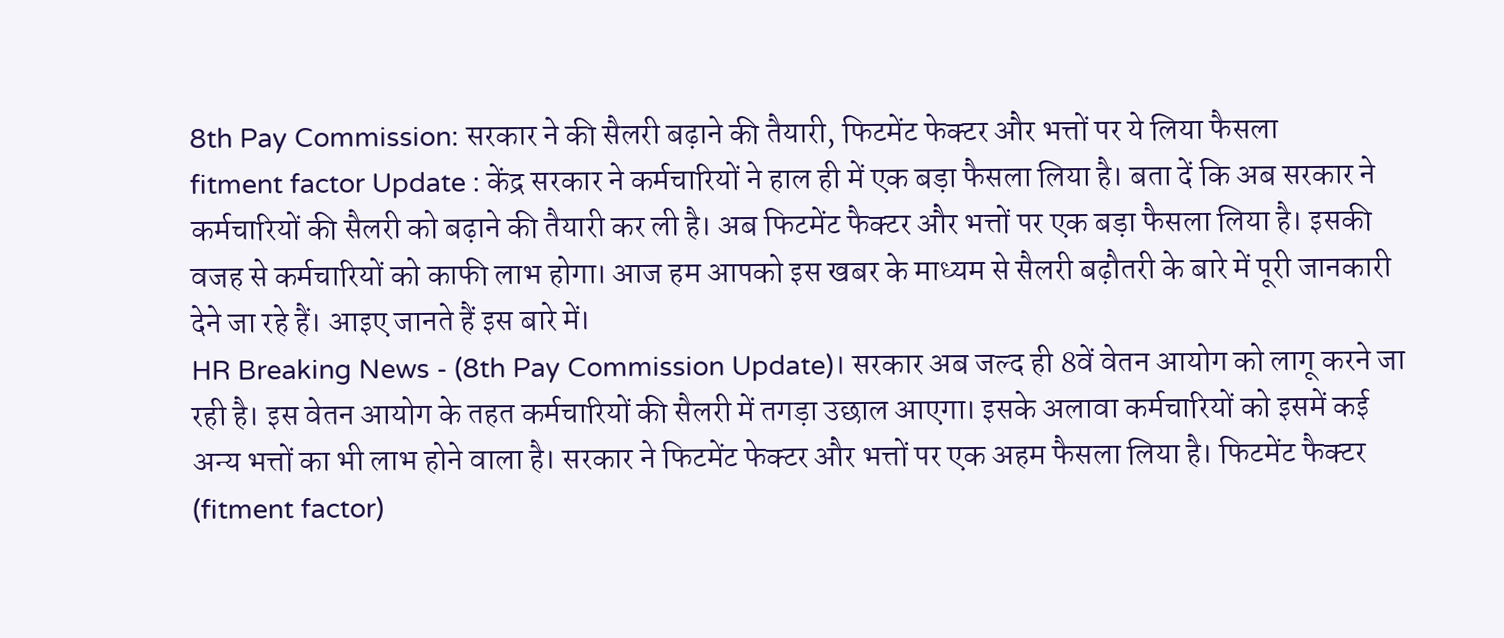8th Pay Commission: सरकार ने की सैलरी बढ़ाने की तैयारी, फिटमेंट फेक्टर और भत्तों पर ये लिया फैसला
fitment factor Update : केंद्र सरकार ने कर्मचारियों ने हाल ही में एक बड़ा फैसला लिया है। बता दें कि अब सरकार ने कर्मचारियों की सैलरी को बढ़ाने की तैयारी कर ली है। अब फिटमेंट फैक्टर और भत्तों पर एक बड़ा फैसला लिया है। इसकी वजह से कर्मचारियों को काफी लाभ होगा। आज हम आपको इस खबर के माध्यम से सैलरी बढ़ौतरी के बारे में पूरी जानकारी देने जा रहे हैं। आइए जानते हैं इस बारे में।
HR Breaking News - (8th Pay Commission Update)। सरकार अब जल्द ही 8वें वेतन आयोग को लागू करने जा रही है। इस वेतन आयोग के तहत कर्मचारियों की सैलरी में तगड़ा उछाल आएगा। इसके अलावा कर्मचारियों को इसमें कई अन्य भत्तों का भी लाभ होने वाला है। सरकार ने फिटमेंट फेक्टर और भत्तों पर एक अहम फैसला लिया है। फिटमेंट फैक्टर (fitment factor)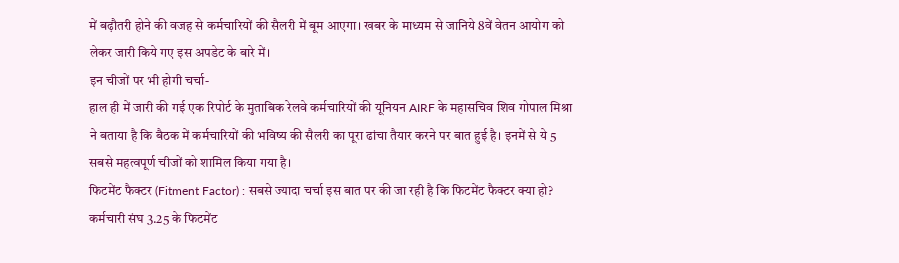में बढ़ौतरी होने की वजह से कर्मचारियों की सैलरी में बूम आएगा। खबर के माध्यम से जानिये 8वें वेतन आयोग को लेकर जारी किये गए इस अपडेट के बारे में।
इन चीजों पर भी होगी चर्चा-
हाल ही में जारी की गई एक रिपोर्ट के मुताबिक रेलवे कर्मचारियों की यूनियन AIRF के महासचिव शिव गोपाल मिश्रा ने बताया है कि बैठक में कर्मचारियों की भविष्य की सैलरी का पूरा ढांचा तैयार करने पर बात हुई है। इनमें से ये 5 सबसे महत्वपूर्ण चीजों को शामिल किया गया है।
फिटमेंट फैक्टर (Fitment Factor) : सबसे ज्यादा चर्चा इस बात पर की जा रही है कि फिटमेंट फैक्टर क्या हो? कर्मचारी संघ 3.25 के फिटमेंट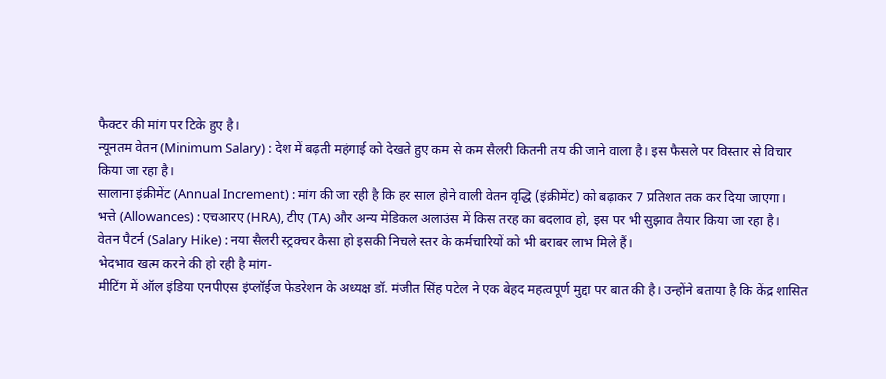फैक्टर की मांग पर टिके हुए है।
न्यूनतम वेतन (Minimum Salary) : देश में बढ़ती महंगाई को देखते हुए कम से कम सैलरी कितनी तय की जाने वाला है। इस फैसले पर विस्तार से विचार किया जा रहा है।
सालाना इंक्रीमेंट (Annual Increment) : मांग की जा रही है कि हर साल होने वाली वेतन वृद्धि (इंक्रीमेंट) को बढ़ाकर 7 प्रतिशत तक कर दिया जाएगा।
भत्ते (Allowances) : एचआरए (HRA), टीए (TA) और अन्य मेडिकल अलाउंस में किस तरह का बदलाव हो, इस पर भी सुझाव तैयार किया जा रहा है।
वेतन पैटर्न (Salary Hike) : नया सैलरी स्ट्रक्चर कैसा हो इसकी निचले स्तर के कर्मचारियों को भी बराबर लाभ मिले हैं।
भेदभाव खत्म करने की हो रही है मांग-
मीटिंग में ऑल इंडिया एनपीएस इंप्लॉईज फेडरेशन के अध्यक्ष डॉ. मंजीत सिंह पटेल ने एक बेहद महत्वपूर्ण मुद्दा पर बात की है। उन्होंने बताया है कि केंद्र शासित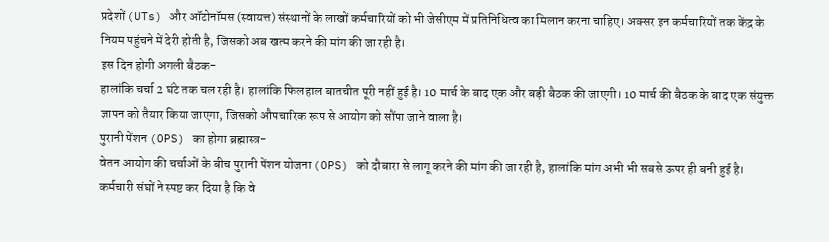प्रदेशों (UTs) और ऑटोनॉमस (स्वायत्त) संस्थानों के लाखों कर्मचारियों को भी जेसीएम में प्रतिनिधित्व का मिलान करना चाहिए। अक्सर इन कर्मचारियों तक केंद्र के नियम पहुंचने में देरी होती है, जिसको अब खत्म करने की मांग की जा रही है।
इस दिन होगी अगली बैठक-
हालांकि चर्चा 2 घंटे तक चल रही है। हालांकि फिलहाल बातचीत पूरी नहीं हुई है। 10 मार्च के बाद एक और बड़ी बैठक की जाएगी। 10 मार्च की बैठक के बाद एक संयुक्त ज्ञापन को तैयार किया जाएगा, जिसको औपचारिक रूप से आयोग को सौंपा जाने वाला है।
पुरानी पेंशन (OPS) का होगा ब्रह्मास्त्र-
वेतन आयोग की चर्चाओं के बीच पुरानी पेंशन योजना (OPS) को दौबारा से लागू करने की मांग की जा रही है, हालांकि मांग अभी भी सबसे ऊपर ही बनी हुई है। कर्मचारी संघों ने स्पष्ट कर दिया है कि वे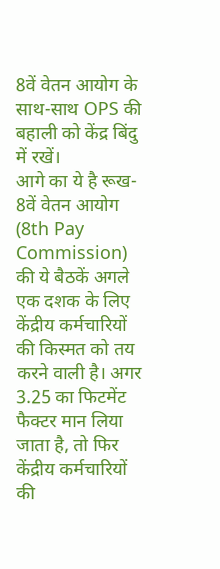8वें वेतन आयोग के साथ-साथ OPS की बहाली को केंद्र बिंदु में रखें।
आगे का ये है रूख-
8वें वेतन आयोग (8th Pay Commission) की ये बैठकें अगले एक दशक के लिए केंद्रीय कर्मचारियों की किस्मत को तय करने वाली है। अगर 3.25 का फिटमेंट फैक्टर मान लिया जाता है, तो फिर केंद्रीय कर्मचारियों की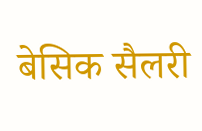बेसिक सैलरी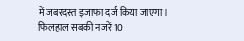में जबरदस्त इजाफा दर्ज किया जाएगा। फिलहाल सबकी नजरें 10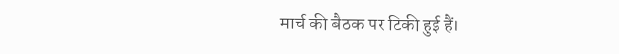मार्च की बैठक पर टिकी हुई हैं।